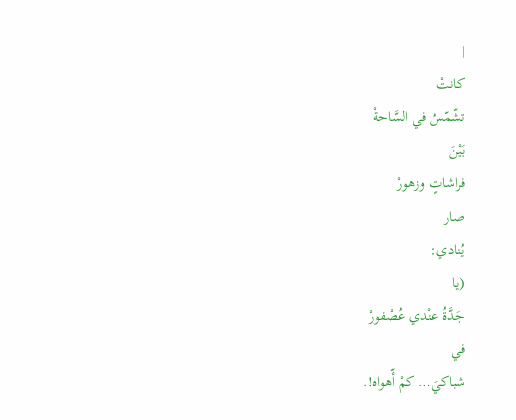|
كانتْ
تشّمّسُ في السَّاحةْ
بَيْنَ
فراشاتٍ وزهورْ
صار
يُنادي:
(يا
جَدَّةُ عنْدي عُصْفورْ
في
شباكيَ… كمْ أّهواه!.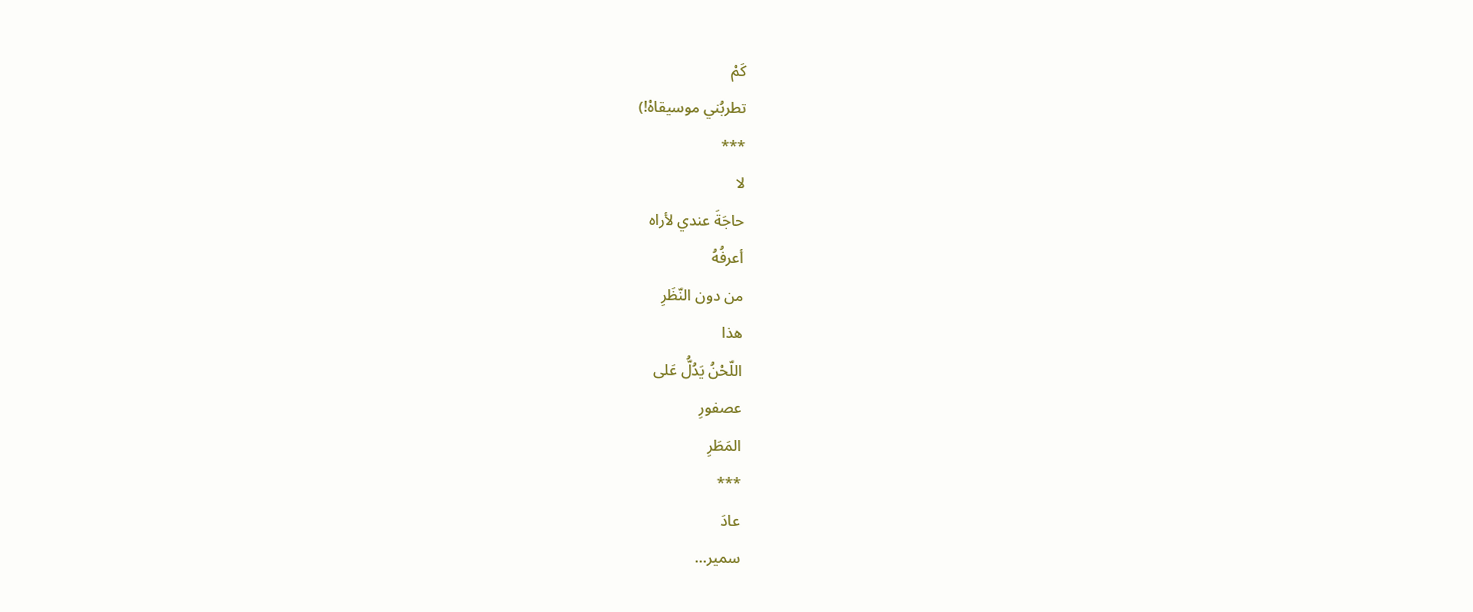كَمْ
تطربُني موسيقاهْ!)
***
لا
حاجَةَ عندي لأراه
أعرفُهُ
من دون النّظَرِ
هذا
اللّحْنُ يَدُلُّ عَلى
عصفورِ
المَطَرِ
***
عادَ
سمير…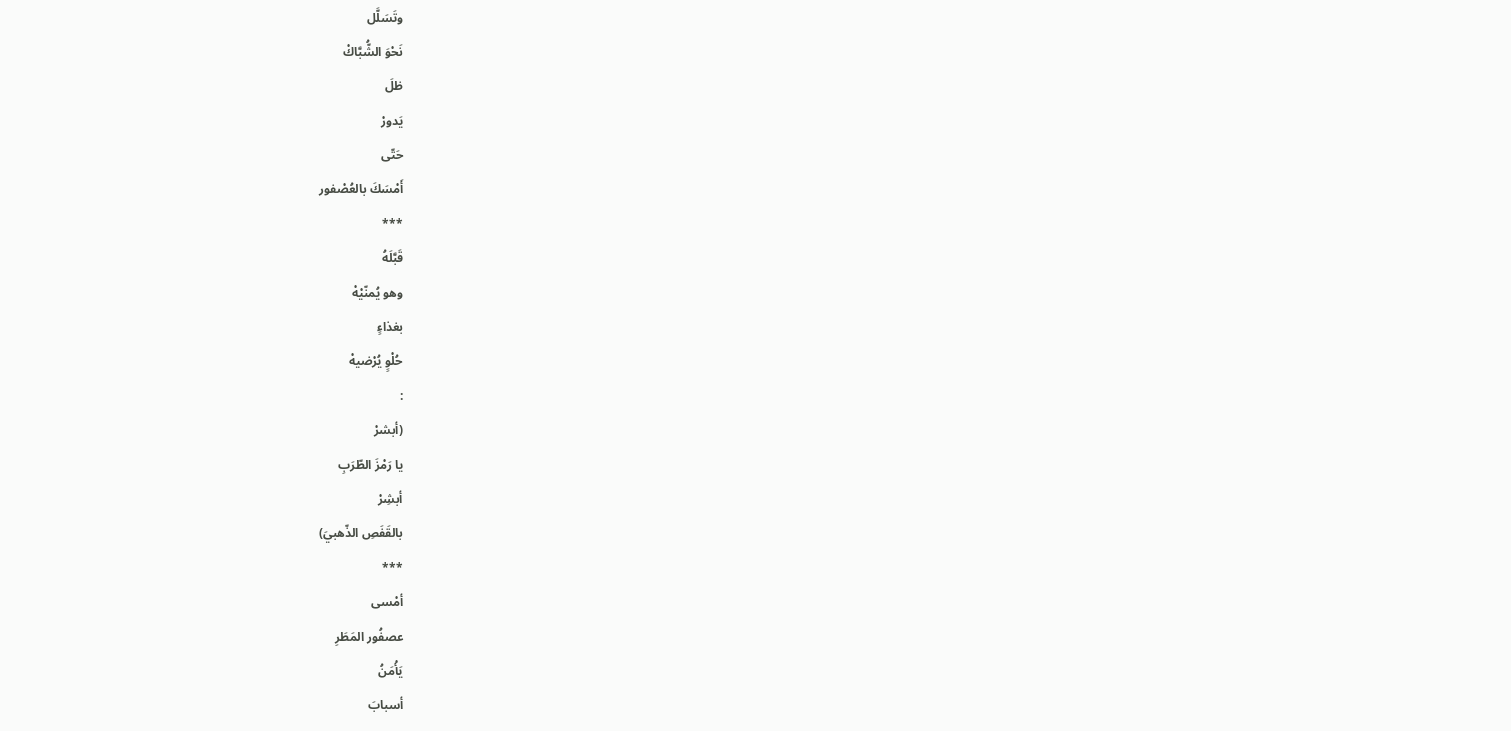وتَسَلَّل
نَحْوَ الشُّبَّاكْ
ظلَ
يَدورْ
حَتّى
أَمْسَكَ بالعُصْفور
***
قَبَّلَهُ
وهو يُمنّيْهْ
بغذاءٍ
حُلْوٍ يُرْضيهْ
:
(أبشرْ
يا رَمْزَ الطّرَبِ
أبشِرْ
بالقَفَصِ الذّهبيَ)
***
أمْسى
عصفُور المَطَرِ
يَأْمَنُ
أسبابَ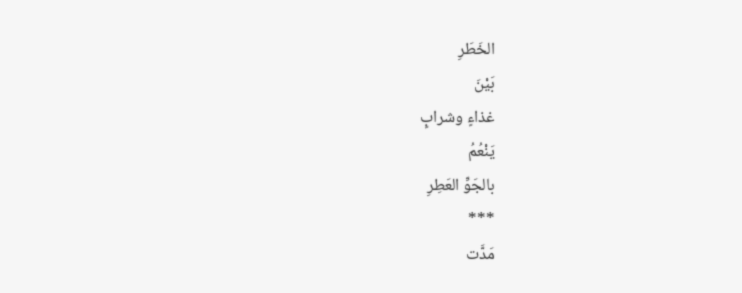الخَطَرِ
بَيْنَ
غذاءٍ وشرابٍ
يَنْعُمُ
بالجَوِّ العَطِرِ
***
مَدَّت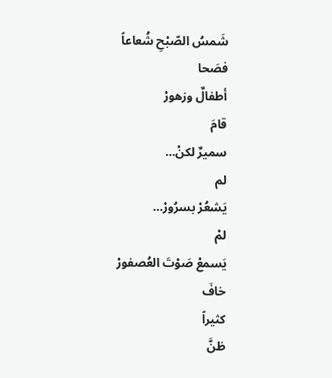شَمسُ الصّبْحِ شُعاعاً
فصَحا
أطفالٌ وزهورْ
قامَ
سميرٌ لكنْ…
لم
يَشعُرْ بسرُورْ…
لمْ
يَسمعْ صَوْتَ العُصفورْ
خافَ
كثيراً
ظنَّ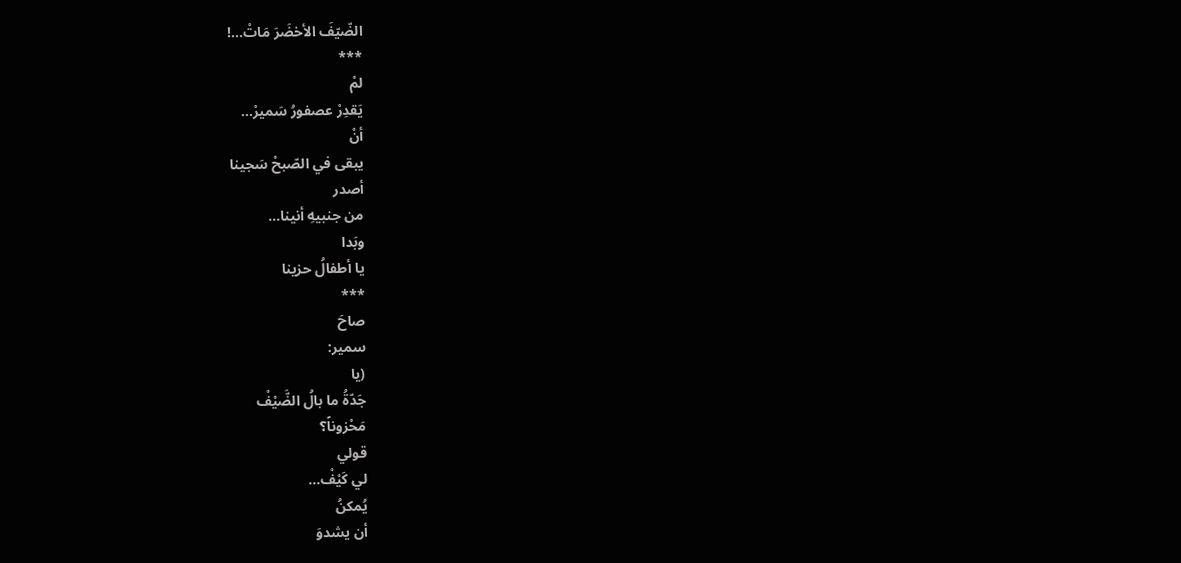الضّيّفَ الأخضَرَ مَاتْ…!
***
لمْ
يَقدِرْ عصفورُ سَميرْ…
أنْ
يبقى في الصّبحْ سَجينا
أصدر
من جنبيهِ أنينا…
وبَدا
يا أطفالُ حزينا
***
صاحَ
سمير:
(يا
جَدّةُ ما بالُ الضَّيْفْ
مَحْزوناً؟
قولي
لي كَيْفْ…
يُمكنُ
أن يشدوَ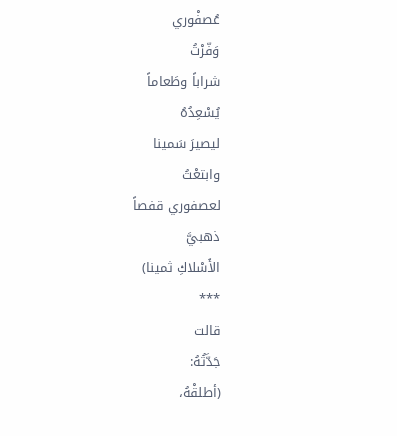عُصفْوري
وَفّرْتُ
شراباً وطَعاماً
يُسْعِدُهُ
ليصيرَ سَمينا
وابتعْتُ
لعصفوري قفصاً
ذهبيَّ
الأَسْلاكِ ثمينا)
***
قالت
جَدَّتُهُ:
(أطلقْهُ،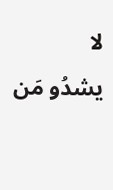لا
يشدُو مَن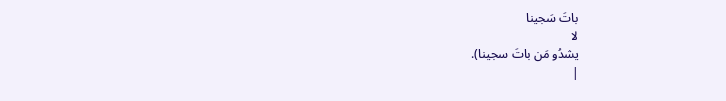باتَ سَجينا
لا
يشدُو مَن باتَ سجينا).
|